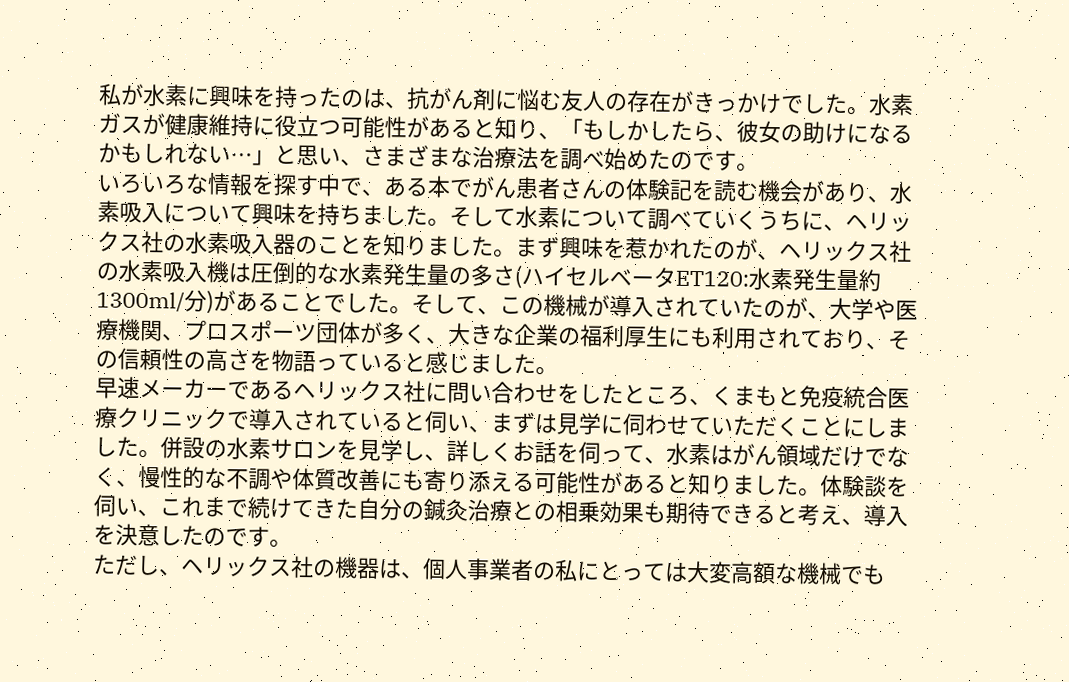私が水素に興味を持ったのは、抗がん剤に悩む友人の存在がきっかけでした。水素ガスが健康維持に役立つ可能性があると知り、「もしかしたら、彼女の助けになるかもしれない…」と思い、さまざまな治療法を調べ始めたのです。
いろいろな情報を探す中で、ある本でがん患者さんの体験記を読む機会があり、水素吸入について興味を持ちました。そして水素について調べていくうちに、ヘリックス社の水素吸入器のことを知りました。まず興味を惹かれたのが、ヘリックス社の水素吸入機は圧倒的な水素発生量の多さ(ハイセルベータET120:水素発生量約1300ml/分)があることでした。そして、この機械が導入されていたのが、大学や医療機関、プロスポーツ団体が多く、大きな企業の福利厚生にも利用されており、その信頼性の高さを物語っていると感じました。
早速メーカーであるヘリックス社に問い合わせをしたところ、くまもと免疫統合医療クリニックで導入されていると伺い、まずは見学に伺わせていただくことにしました。併設の水素サロンを見学し、詳しくお話を伺って、水素はがん領域だけでなく、慢性的な不調や体質改善にも寄り添える可能性があると知りました。体験談を伺い、これまで続けてきた自分の鍼灸治療との相乗効果も期待できると考え、導入を決意したのです。
ただし、ヘリックス社の機器は、個人事業者の私にとっては大変高額な機械でも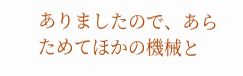ありましたので、あらためてほかの機械と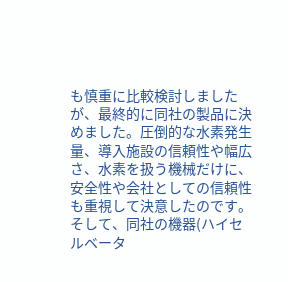も慎重に比較検討しましたが、最終的に同社の製品に決めました。圧倒的な水素発生量、導入施設の信頼性や幅広さ、水素を扱う機械だけに、安全性や会社としての信頼性も重視して決意したのです。そして、同社の機器(ハイセルベータ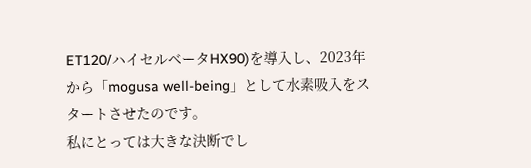ET120/ハイセルベータHX90)を導入し、2023年から「mogusa well-being」として水素吸入をスタートさせたのです。
私にとっては大きな決断でし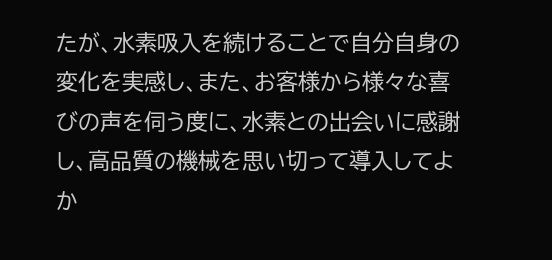たが、水素吸入を続けることで自分自身の変化を実感し、また、お客様から様々な喜びの声を伺う度に、水素との出会いに感謝し、高品質の機械を思い切って導入してよか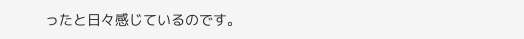ったと日々感じているのです。